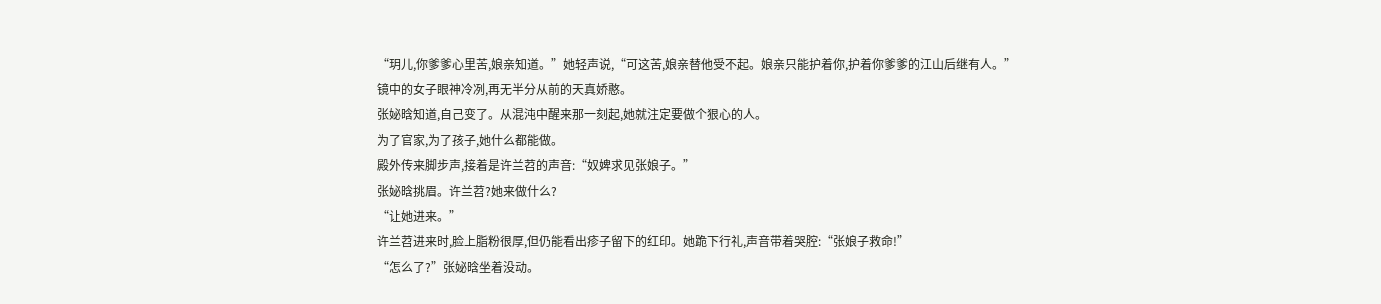“玥儿,你爹爹心里苦,娘亲知道。”她轻声说,“可这苦,娘亲替他受不起。娘亲只能护着你,护着你爹爹的江山后继有人。”
镜中的女子眼神冷冽,再无半分从前的天真娇憨。
张妼晗知道,自己变了。从混沌中醒来那一刻起,她就注定要做个狠心的人。
为了官家,为了孩子,她什么都能做。
殿外传来脚步声,接着是许兰苕的声音:“奴婢求见张娘子。”
张妼晗挑眉。许兰苕?她来做什么?
“让她进来。”
许兰苕进来时,脸上脂粉很厚,但仍能看出疹子留下的红印。她跪下行礼,声音带着哭腔:“张娘子救命!”
“怎么了?”张妼晗坐着没动。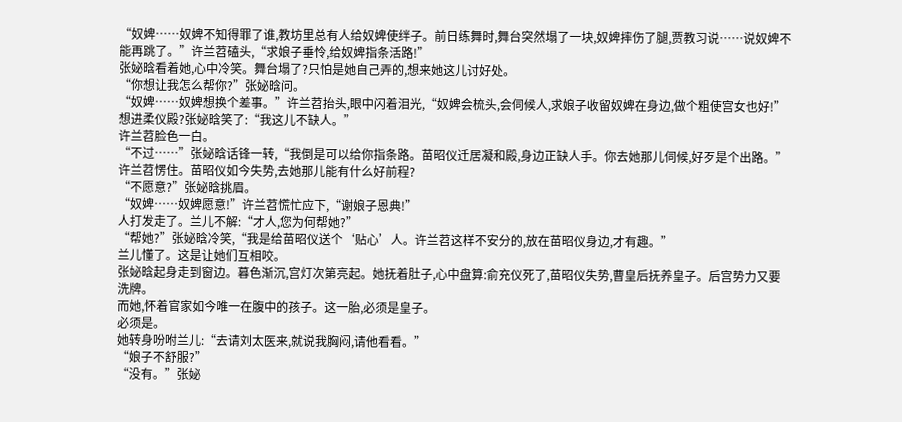“奴婢……奴婢不知得罪了谁,教坊里总有人给奴婢使绊子。前日练舞时,舞台突然塌了一块,奴婢摔伤了腿,贾教习说……说奴婢不能再跳了。”许兰苕磕头,“求娘子垂怜,给奴婢指条活路!”
张妼晗看着她,心中冷笑。舞台塌了?只怕是她自己弄的,想来她这儿讨好处。
“你想让我怎么帮你?”张妼晗问。
“奴婢……奴婢想换个差事。”许兰苕抬头,眼中闪着泪光,“奴婢会梳头,会伺候人,求娘子收留奴婢在身边,做个粗使宫女也好!”
想进柔仪殿?张妼晗笑了:“我这儿不缺人。”
许兰苕脸色一白。
“不过……”张妼晗话锋一转,“我倒是可以给你指条路。苗昭仪迁居凝和殿,身边正缺人手。你去她那儿伺候,好歹是个出路。”
许兰苕愣住。苗昭仪如今失势,去她那儿能有什么好前程?
“不愿意?”张妼晗挑眉。
“奴婢……奴婢愿意!”许兰苕慌忙应下,“谢娘子恩典!”
人打发走了。兰儿不解:“才人,您为何帮她?”
“帮她?”张妼晗冷笑,“我是给苗昭仪送个‘贴心’人。许兰苕这样不安分的,放在苗昭仪身边,才有趣。”
兰儿懂了。这是让她们互相咬。
张妼晗起身走到窗边。暮色渐沉,宫灯次第亮起。她抚着肚子,心中盘算:俞充仪死了,苗昭仪失势,曹皇后抚养皇子。后宫势力又要洗牌。
而她,怀着官家如今唯一在腹中的孩子。这一胎,必须是皇子。
必须是。
她转身吩咐兰儿:“去请刘太医来,就说我胸闷,请他看看。”
“娘子不舒服?”
“没有。”张妼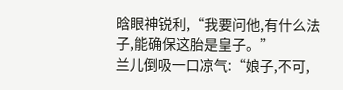晗眼神锐利,“我要问他,有什么法子,能确保这胎是皇子。”
兰儿倒吸一口凉气:“娘子,不可,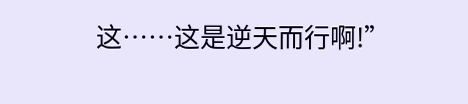这……这是逆天而行啊!”